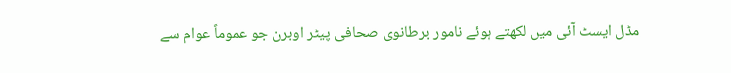مڈل ایسٹ آئی میں لکھتے ہوئے نامور برطانوی صحافی پیٹر اوبرن جو عموماً عوام سے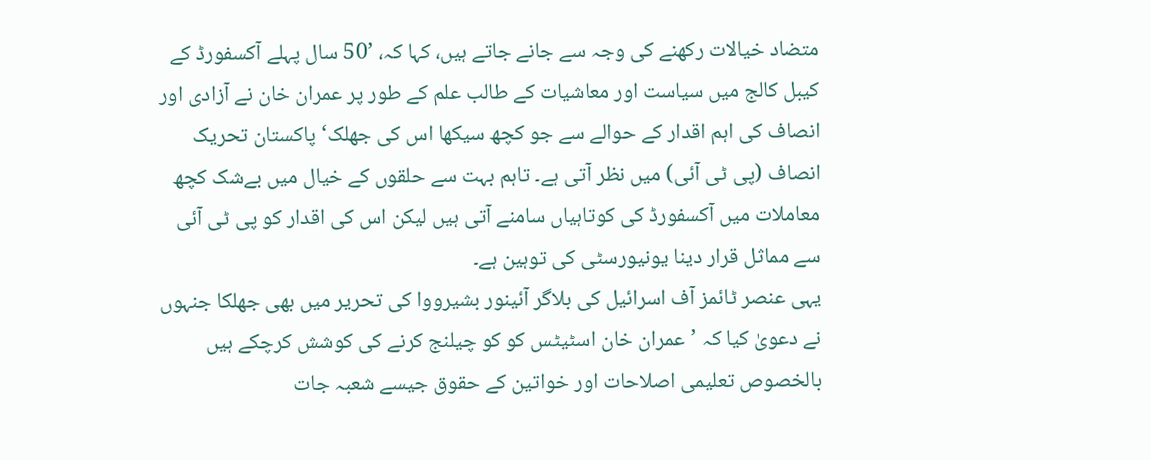متضاد خیالات رکھنے کی وجہ سے جانے جاتے ہیں، کہا کہ، ’50 سال پہلے آکسفورڈ کے کیبل کالج میں سیاست اور معاشیات کے طالب علم کے طور پر عمران خان نے آزادی اور انصاف کی اہم اقدار کے حوالے سے جو کچھ سیکھا اس کی جھلک‘ پاکستان تحریک انصاف (پی ٹی آئی) میں نظر آتی ہے۔ تاہم بہت سے حلقوں کے خیال میں بےشک کچھ معاملات میں آکسفورڈ کی کوتاہیاں سامنے آتی ہیں لیکن اس کی اقدار کو پی ٹی آئی سے مماثل قرار دینا یونیورسٹی کی توہین ہے۔
یہی عنصر ٹائمز آف اسرائیل کی بلاگر آئینور بشیرووا کی تحریر میں بھی جھلکا جنہوں نے دعویٰ کیا کہ ’عمران خان اسٹیٹس کو کو چیلنج کرنے کی کوشش کرچکے ہیں بالخصوص تعلیمی اصلاحات اور خواتین کے حقوق جیسے شعبہ جات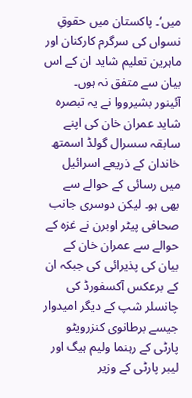میں‘۔ پاکستان میں حقوقِ نسواں کی سرگرم کارکنان اور ماہرین تعلیم شاید ان کے اس بیان سے متفق نہ ہوں۔
آئینور بشیرووا نے یہ تبصرہ شاید عمران خان کی اپنے سابقہ سسرال گولڈ اسمتھ خاندان کے ذریعے اسرائیل میں رسائی کے حوالے سے بھی ہو۔ لیکن دوسری جانب صحافی پیٹر اوبرن نے غزہ کے حوالے سے عمران خان کے بیان کی پذیرائی کی جبکہ ان کے برعکس آکسفورڈ کی چانسلر شپ کے دیگر امیدوار جیسے برطانوی کنزرویٹو پارٹی کے رہنما ولیم ہیگ اور لیبر پارٹی کے وزیر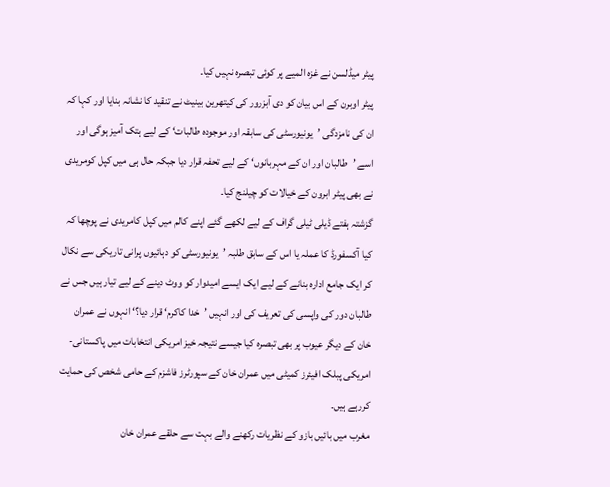پیٹر میڈلسن نے غزہ المیے پر کوئی تبصرہ نہیں کیا۔
پیٹر اوبرن کے اس بیان کو دی آبزرور کی کیتھرین بینیٹ نے تنقید کا نشانہ بنایا اور کہا کہ ان کی نامزدگی ’یونیورسٹی کی سابقہ اور موجودہ طالبات‘ کے لیے ہتک آمیز ہوگی اور اسے ’طالبان اور ان کے مہربانوں‘ کے لیے تحفہ قرار دیا جبکہ حال ہی میں کپل کومریدی نے بھی پیٹر ابرون کے خیالات کو چیلنج کیا۔
گزشتہ ہفتے ڈیلی ٹیلی گراف کے لیے لکھے گئے اپنے کالم میں کپل کامریدی نے پوچھا کہ کیا آکسفورڈ کا عملہ یا اس کے سابق طلبہ ’یونیورسٹی کو دہائیوں پرانی تاریکی سے نکال کر ایک جامع ادارہ بنانے کے لیے ایک ایسے امیدوار کو ووٹ دینے کے لیے تیار ہیں جس نے طالبان دور کی واپسی کی تعریف کی اور انہیں ’خدا کاکرم‘ قرار دیا؟‘ انہوں نے عمران خان کے دیگر عیوب پر بھی تبصرہ کیا جیسے نتیجہ خیز امریکی انتخابات میں پاکستانی-امریکی پبلک افیئرز کمیٹی میں عمران خان کے سپورٹرز فاشزم کے حامی شخص کی حمایت کررہے ہیں۔
مغرب میں بائیں بازو کے نظریات رکھنے والے بہت سے حلقے عمران خان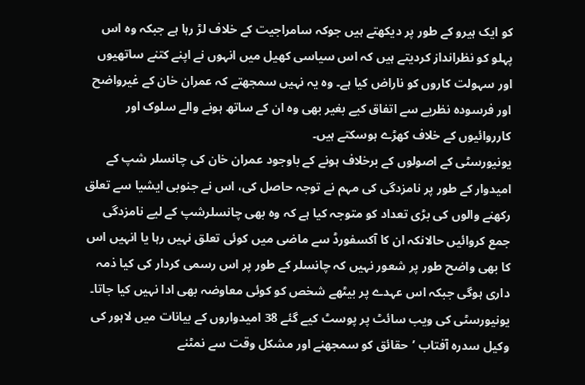کو ایک ہیرو کے طور پر دیکھتے ہیں جوکہ سامراجیت کے خلاف لڑ رہا ہے جبکہ وہ اس پہلو کو نظرانداز کردیتے ہیں کہ اس سیاسی کھیل میں انہوں نے اپنے کتنے ساتھیوں اور سہولت کاروں کو ناراض کیا ہے۔ وہ یہ نہیں سمجھتے کہ عمران خان کے غیرواضح اور فرسودہ نظریے سے اتفاق کیے بغیر بھی وہ ان کے ساتھ ہونے والے سلوک اور کارروائیوں کے خلاف کھڑے ہوسکتے ہیں۔
یونیورسٹی کے اصولوں کے برخلاف ہونے کے باوجود عمران خان کی چانسلر شپ کے امیدوار کے طور پر نامزدگی کی مہم نے توجہ حاصل کی، اس نے جنوبی ایشیا سے تعلق رکھنے والوں کی بڑی تعداد کو متوجہ کیا ہے کہ وہ بھی چانسلرشپ کے لیے نامزدگی جمع کروائیں حالانکہ ان کا آکسفورڈ سے ماضی میں کوئی تعلق نہیں رہا یا انہیں اس کا بھی واضح طور پر شعور نہیں کہ چانسلر کے طور پر اس رسمی کردار کی کیا ذمہ داری ہوگی جبکہ اس عہدے پر بیٹھے شخص کو کوئی معاوضہ بھی ادا نہیں کیا جاتا۔
یونیورسٹی کی ویب سائٹ پر پوسٹ کیے گئے 38 امیدواروں کے بیانات میں لاہور کی وکیل سدرہ آفتاب ’حقائق کو سمجھنے اور مشکل وقت سے نمٹنے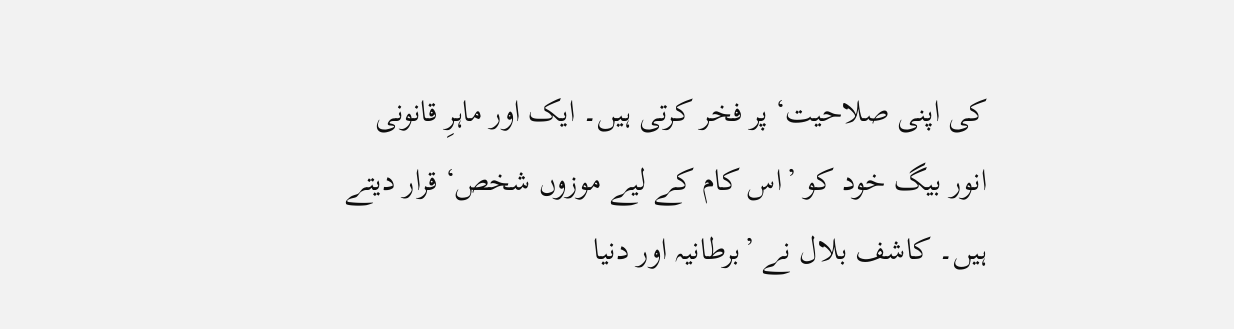کی اپنی صلاحیت‘ پر فخر کرتی ہیں۔ ایک اور ماہرِ قانونی انور بیگ خود کو ’اس کام کے لیے موزوں شخص‘ قرار دیتے ہیں۔ کاشف بلال نے ’برطانیہ اور دنیا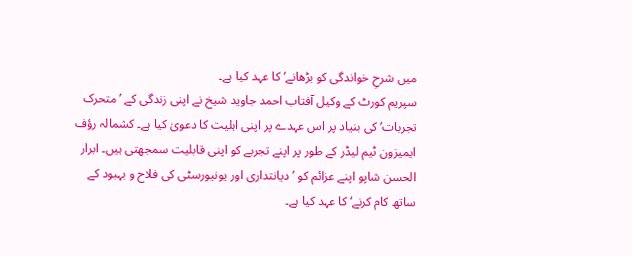میں شرحِ خواندگی کو بڑھانے‘ کا عہد کیا ہے۔
سپریم کورٹ کے وکیل آفتاب احمد جاوید شیخ نے اپنی زندگی کے ’متحرک تجربات‘ کی بنیاد پر اس عہدے پر اپنی اہلیت کا دعویٰ کیا ہے۔ کشمالہ رؤف ایمیزون ٹیم لیڈر کے طور پر اپنے تجربے کو اپنی قابلیت سمجھتی ہیں۔ ابرار الحسن شاپو اپنے عزائم کو ’دیانتداری اور یونیورسٹی کی فلاح و بہبود کے ساتھ کام کرنے‘ کا عہد کیا ہے۔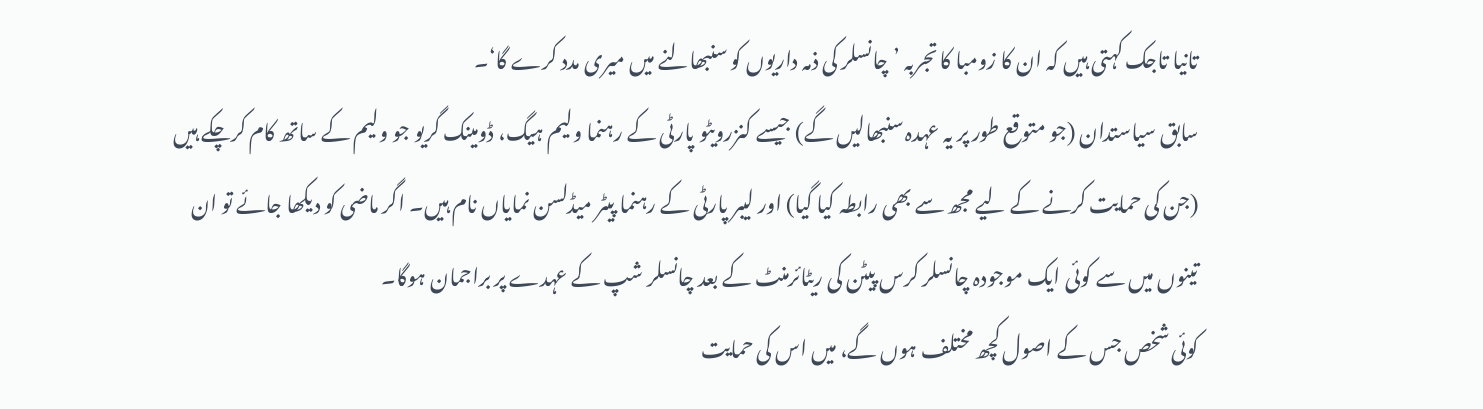تانیا تاجک کہتی ہیں کہ ان کا زومبا کا تجربہ ’چانسلر کی ذمہ داریوں کو سنبھالنے میں میری مدد کرے گا‘۔
سابق سیاستدان (جو متوقع طور پر یہ عہدہ سنبھالیں گے) جیسے کنزرویٹو پارٹی کے رہنما ولیم ہیگ، ڈومینک گریو جو ولیم کے ساتھ کام کرچکے ہیں (جن کی حمایت کرنے کے لیے مجھ سے بھی رابطہ کیا گیا) اور لیبر پارٹی کے رہنما پیٹر میڈلسن نمایاں نام ہیں۔ اگر ماضی کو دیکھا جائے تو ان تینوں میں سے کوئی ایک موجودہ چانسلر کرس پیٹن کی ریٹائرمنٹ کے بعد چانسلر شپ کے عہدے پر براجمان ہوگا۔
کوئی شخص جس کے اصول کچھ مختلف ہوں گے، میں اس کی حمایت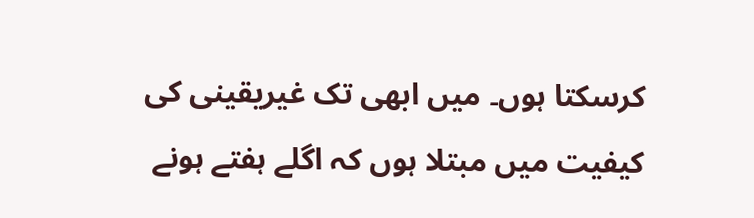کرسکتا ہوں۔ میں ابھی تک غیریقینی کی کیفیت میں مبتلا ہوں کہ اگلے ہفتے ہونے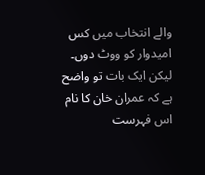والے انتخاب میں کس امیدوار کو ووٹ دوں۔ لیکن ایک بات تو واضح ہے کہ عمران خان کا نام اس فہرست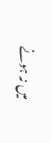میں نہ ہونے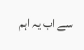سے اب یہ اہم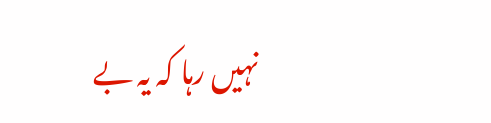نہیں رہا کہ یہ بے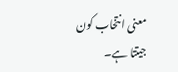معنی انتخاب کون جیتتا ہے۔